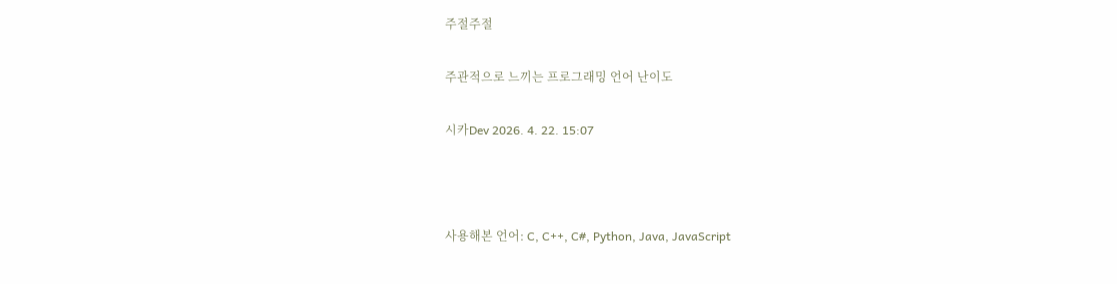주절주절

주관적으로 느끼는 프로그래밍 언어 난이도

시카Dev 2026. 4. 22. 15:07



사용해본 언어: C, C++, C#, Python, Java, JavaScript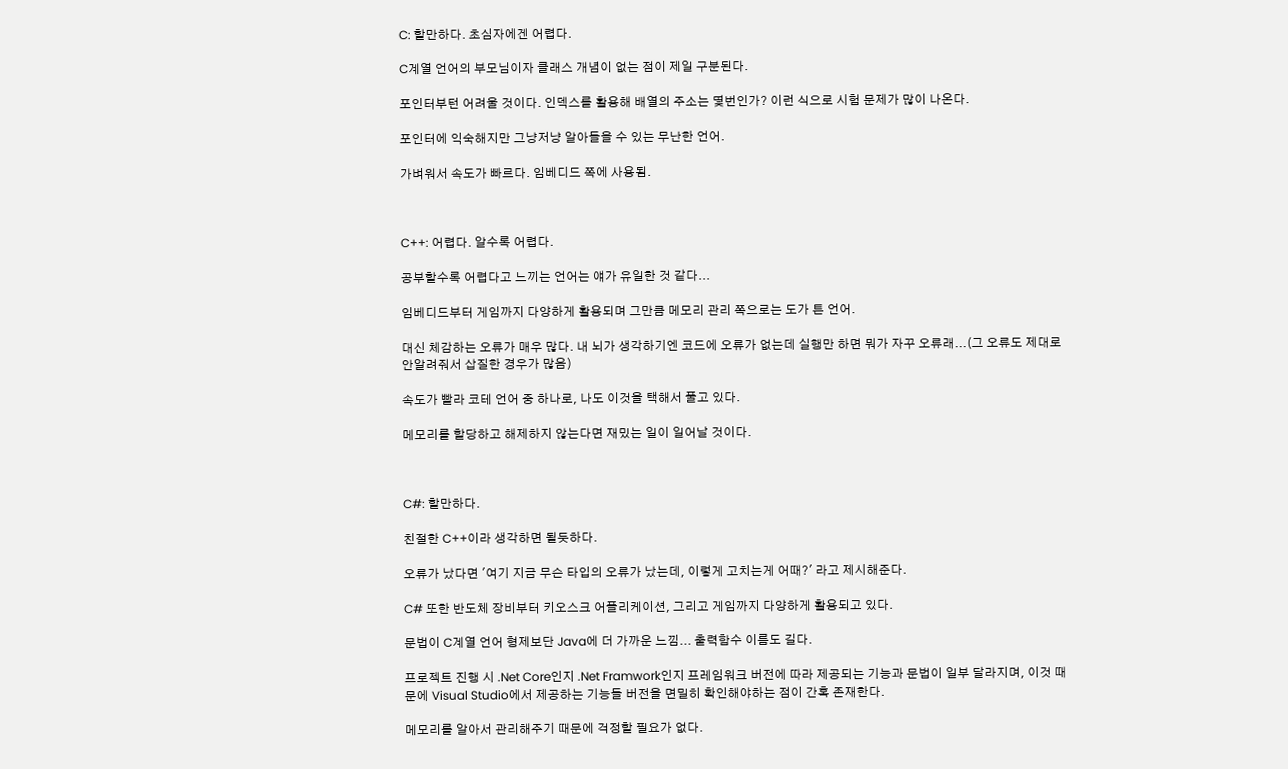C: 할만하다. 초심자에겐 어렵다.

C계열 언어의 부모님이자 클래스 개념이 없는 점이 제일 구분된다.

포인터부턴 어려울 것이다. 인덱스를 활용해 배열의 주소는 몇번인가? 이런 식으로 시험 문제가 많이 나온다.

포인터에 익숙해지만 그냥저냥 알아들을 수 있는 무난한 언어.

가벼워서 속도가 빠르다. 임베디드 쪽에 사용됨.



C++: 어렵다. 알수록 어렵다.

공부할수록 어렵다고 느끼는 언어는 얘가 유일한 것 같다...

임베디드부터 게임까지 다양하게 활용되며 그만큼 메모리 관리 쪽으로는 도가 튼 언어.

대신 체감하는 오류가 매우 많다. 내 뇌가 생각하기엔 코드에 오류가 없는데 실행만 하면 뭐가 자꾸 오류래...(그 오류도 제대로 안알려줘서 삽질한 경우가 많음)

속도가 빨라 코테 언어 중 하나로, 나도 이것을 택해서 풀고 있다.

메모리를 할당하고 해제하지 않는다면 재밌는 일이 일어날 것이다.



C#: 할만하다.

친절한 C++이라 생각하면 될듯하다.

오류가 났다면 '여기 지금 무슨 타입의 오류가 났는데, 이렇게 고치는게 어때?' 라고 제시해준다.

C# 또한 반도체 장비부터 키오스크 어플리케이션, 그리고 게임까지 다양하게 활용되고 있다.

문법이 C계열 언어 형제보단 Java에 더 가까운 느낌... 출력함수 이름도 길다.

프로젝트 진행 시 .Net Core인지 .Net Framwork인지 프레임워크 버전에 따라 제공되는 기능과 문법이 일부 달라지며, 이것 때문에 Visual Studio에서 제공하는 기능들 버전을 면밀히 확인해야하는 점이 간혹 존재한다.

메모리를 알아서 관리해주기 때문에 걱정할 필요가 없다.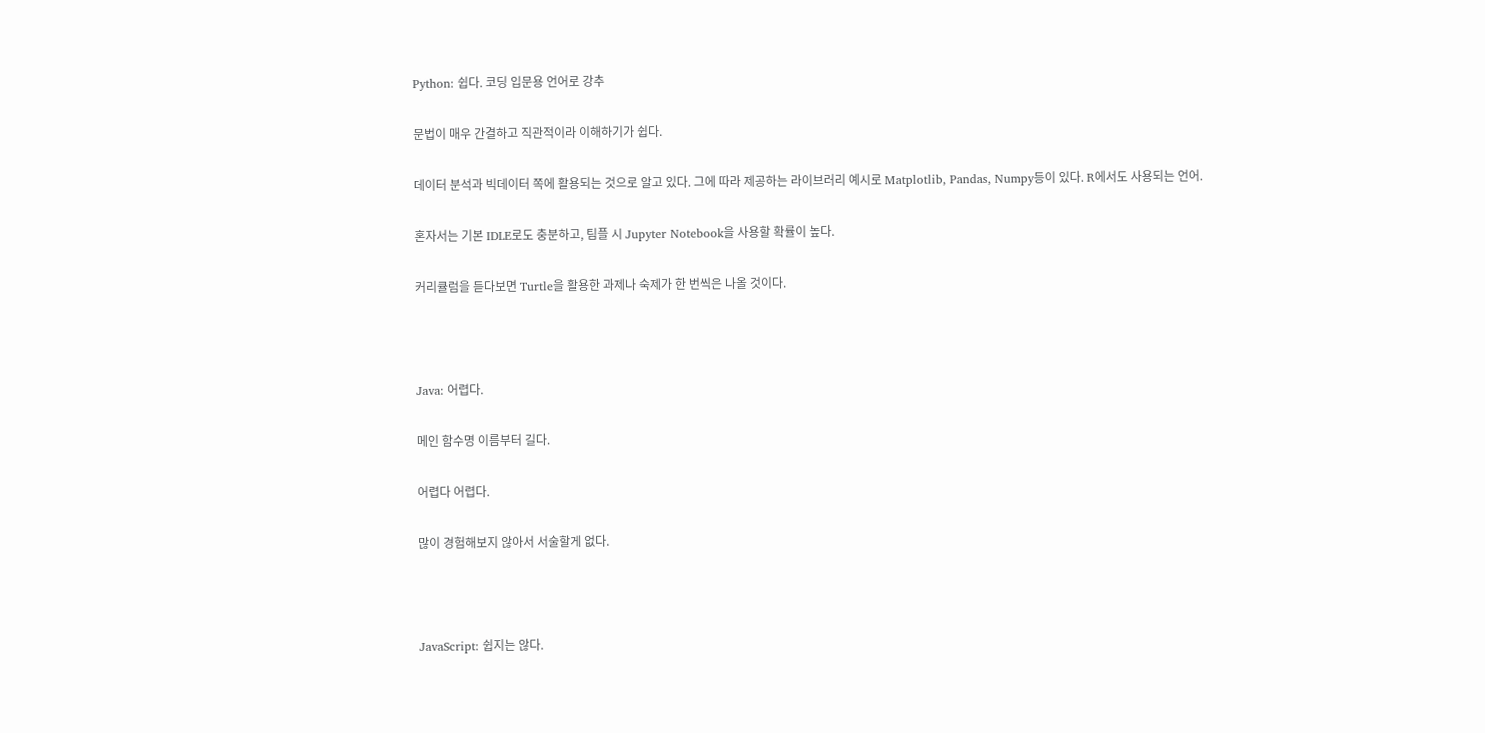Python: 쉽다. 코딩 입문용 언어로 강추

문법이 매우 간결하고 직관적이라 이해하기가 쉽다.

데이터 분석과 빅데이터 쪽에 활용되는 것으로 알고 있다. 그에 따라 제공하는 라이브러리 예시로 Matplotlib, Pandas, Numpy등이 있다. R에서도 사용되는 언어.

혼자서는 기본 IDLE로도 충분하고, 팀플 시 Jupyter Notebook을 사용할 확률이 높다.

커리큘럼을 듣다보면 Turtle을 활용한 과제나 숙제가 한 번씩은 나올 것이다.



Java: 어렵다.

메인 함수명 이름부터 길다.

어렵다 어렵다.

많이 경험해보지 않아서 서술할게 없다.



JavaScript: 쉽지는 않다.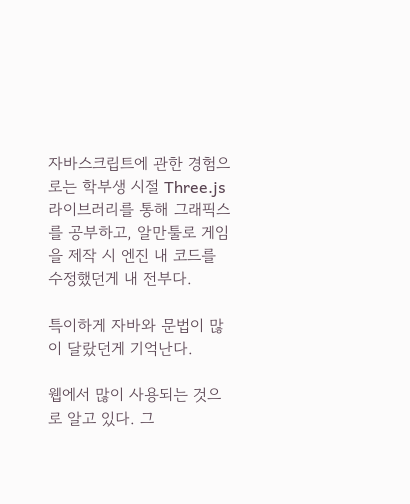자바스크립트에 관한 경험으로는 학부생 시절 Three.js 라이브러리를 통해 그래픽스를 공부하고, 알만툴로 게임을 제작 시 엔진 내 코드를 수정했던게 내 전부다.

특이하게 자바와 문법이 많이 달랐던게 기억난다.

웹에서 많이 사용되는 것으로 알고 있다. 그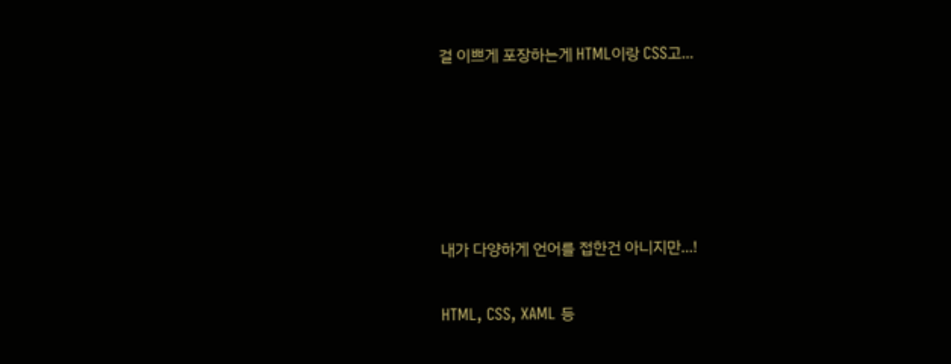걸 이쁘게 포장하는게 HTML이랑 CSS고...





내가 다양하게 언어를 접한건 아니지만...!

HTML, CSS, XAML 등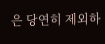은 당연히 제외하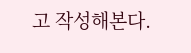고 작성해본다.